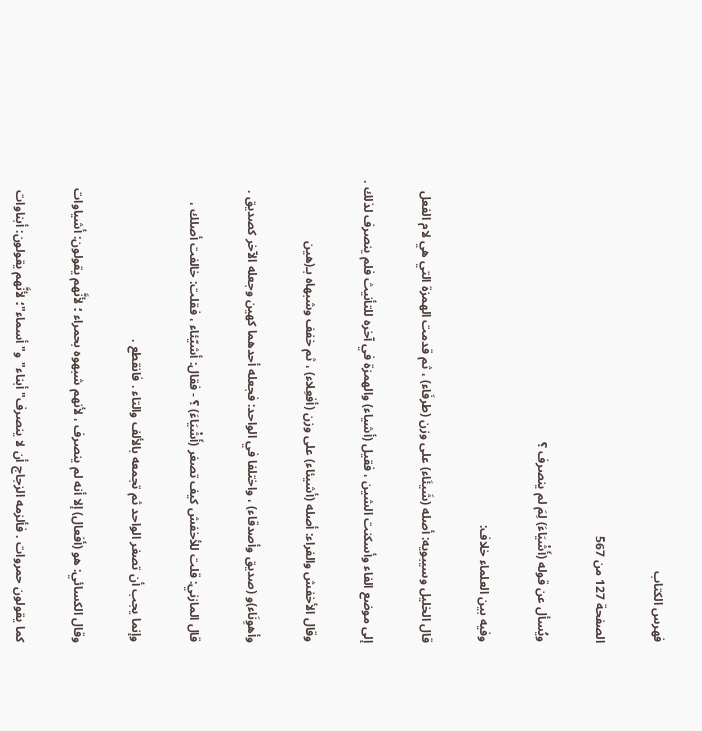فهرس الكتاب

الصفحة 127 من 567

ويُسأل عن قوله (أَشْيَاءَ) لِمَ لم ينصرف ؟

وفيه بين العلماء خلاف:

قال الخليل وسيبويه: أصله (شَيئَاء) على وزن (طرفَاء) ، ثم قدمت الهمزة التي هي لام الفعل

إلى موضع الفاء وأسكنت الشين ، فقيل (أشياء) والهمزة في آخره للتأنيث فلم ينصرف لذلك .

وقال الأخفش والفراء: أصله (أشيئاء) على وزن (أفعِلاء) ، ثم خفف وشبهاه بـ(هين

وأهوِنَاء)و (صديق وأصدقاء) ، واختلفا في الواحد: فجعله أحدهما كهين وجعله الآخر كصديق .

قال المازني: قلت للأخفش كيف تصغر (أَشْيَاءَ) ؟ - فقال: أشيّئاء ، فقلت: خالفت أصلك ،

وإنما يجب أن تصغر الواحد ثم تجمعه بالألف والتاء . فانقطع .

وقال الكسائي: هو (أفعال) إلا أنه لم ينصرف ، لأنهم شبهوه بحمراء ؛ لأنَّهم يقولون: أشياوات

كما يقولون حمروات . فألزمه الزجاج أن لا ينصرف"أبناء"و"أسماء"؛ لأنَّهم يقولون: أبناوات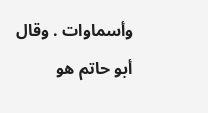وأسماوات . وقال أبو حاتم هو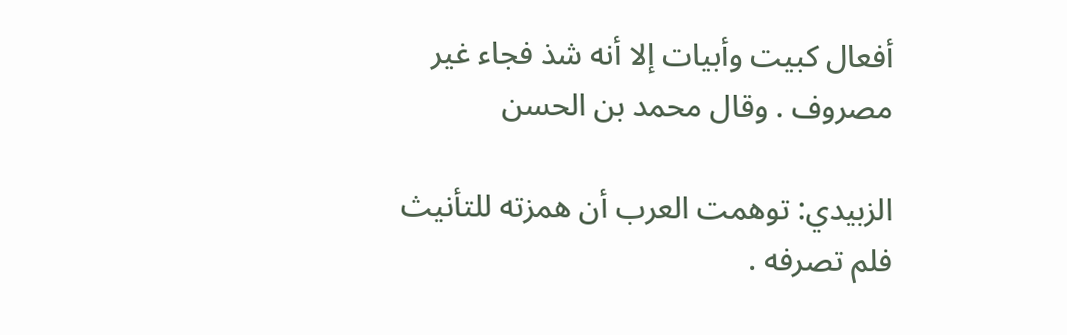أفعال كبيت وأبيات إلا أنه شذ فجاء غير مصروف . وقال محمد بن الحسن

الزبيدي: توهمت العرب أن همزته للتأنيث فلم تصرفه .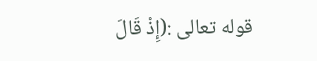قوله تعالى :(إِذْ قَالَ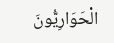الْحَوَارِيُّونَ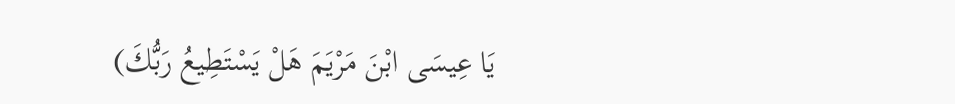يَا عِيسَى ابْنَ مَرْيَمَ هَلْ يَسْتَطِيعُ رَبُّكَ)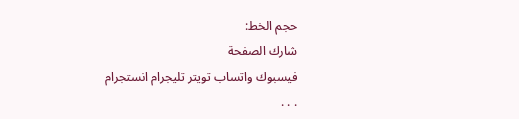حجم الخط:
شارك الصفحة
فيسبوك واتساب تويتر تليجرام انستجرام
. . .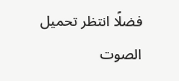فضلًا انتظر تحميل الصوت